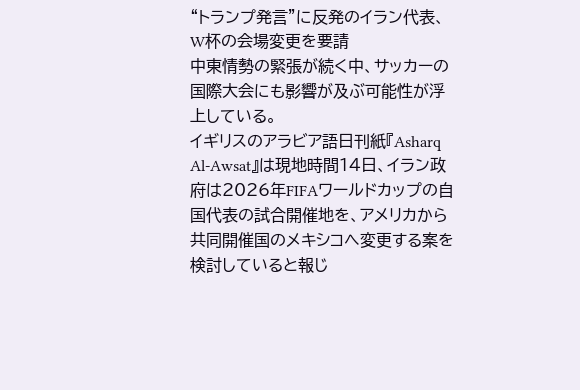“トランプ発言”に反発のイラン代表、W杯の会場変更を要請
中東情勢の緊張が続く中、サッカーの国際大会にも影響が及ぶ可能性が浮上している。
イギリスのアラビア語日刊紙『Asharq Al-Awsat』は現地時間14日、イラン政府は2026年FIFAワールドカップの自国代表の試合開催地を、アメリカから共同開催国のメキシコへ変更する案を検討していると報じ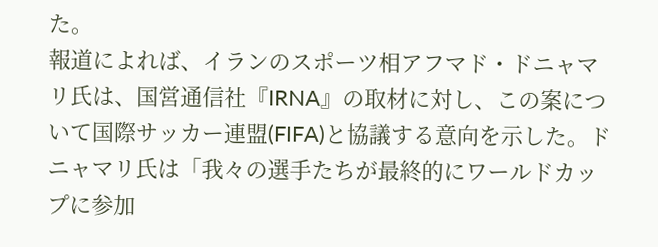た。
報道によれば、イランのスポーツ相アフマド・ドニャマリ氏は、国営通信社『IRNA』の取材に対し、この案について国際サッカー連盟(FIFA)と協議する意向を示した。ドニャマリ氏は「我々の選手たちが最終的にワールドカップに参加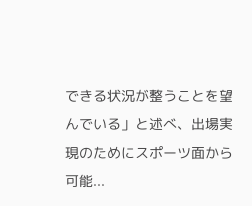できる状況が整うことを望んでいる」と述べ、出場実現のためにスポーツ面から可能...